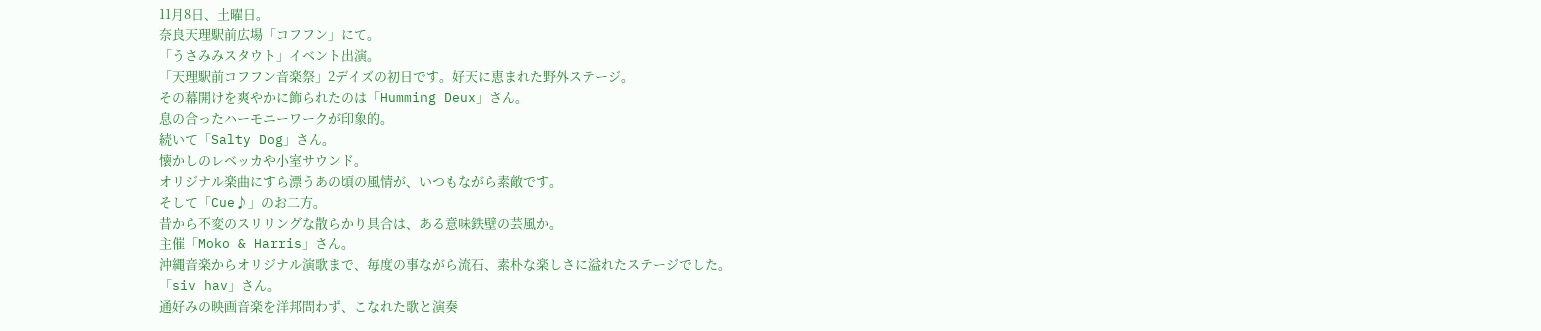11月8日、土曜日。
奈良天理駅前広場「コフフン」にて。
「うさみみスタウト」イベント出演。
「天理駅前コフフン音楽祭」2デイズの初日です。好天に恵まれた野外ステージ。
その幕開けを爽やかに飾られたのは「Humming Deux」さん。
息の合ったハーモニーワークが印象的。
続いて「Salty Dog」さん。
懐かしのレベッカや小室サウンド。
オリジナル楽曲にすら漂うあの頃の風情が、いつもながら素敵です。
そして「Cue♪」のお二方。
昔から不変のスリリングな散らかり具合は、ある意味鉄壁の芸風か。
主催「Moko & Harris」さん。
沖縄音楽からオリジナル演歌まで、毎度の事ながら流石、素朴な楽しさに溢れたステージでした。
「siv hav」さん。
通好みの映画音楽を洋邦問わず、こなれた歌と演奏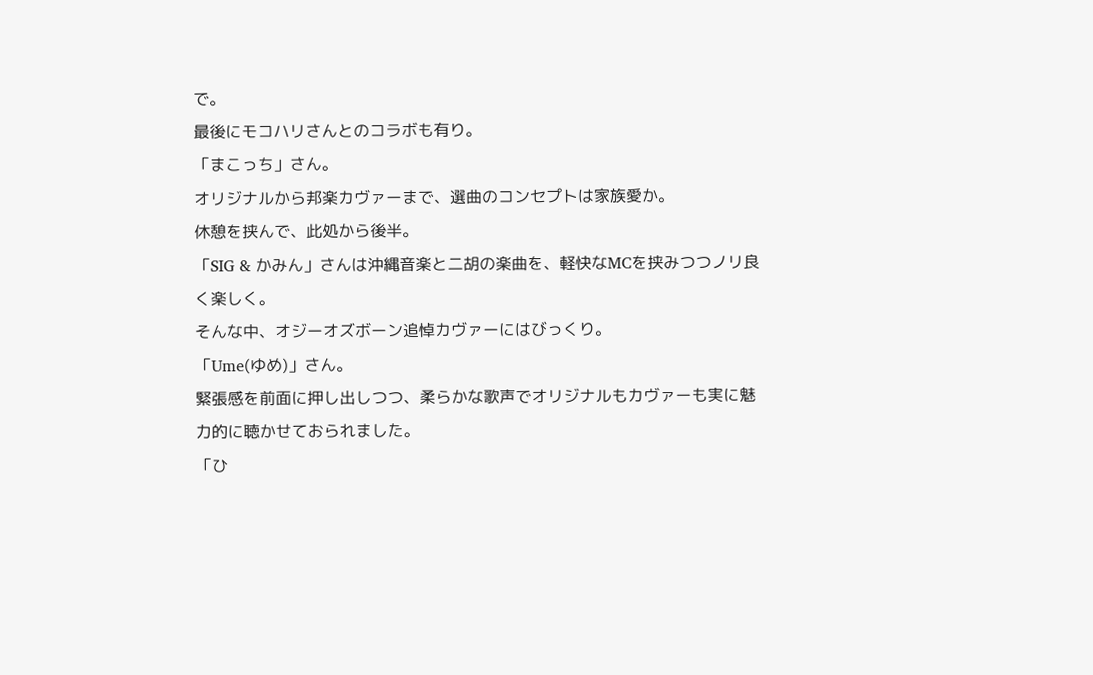で。
最後にモコハリさんとのコラボも有り。
「まこっち」さん。
オリジナルから邦楽カヴァーまで、選曲のコンセプトは家族愛か。
休憩を挟んで、此処から後半。
「SIG & かみん」さんは沖縄音楽と二胡の楽曲を、軽快なMCを挟みつつノリ良く楽しく。
そんな中、オジーオズボーン追悼カヴァーにはびっくり。
「Ume(ゆめ)」さん。
緊張感を前面に押し出しつつ、柔らかな歌声でオリジナルもカヴァーも実に魅力的に聴かせておられました。
「ひ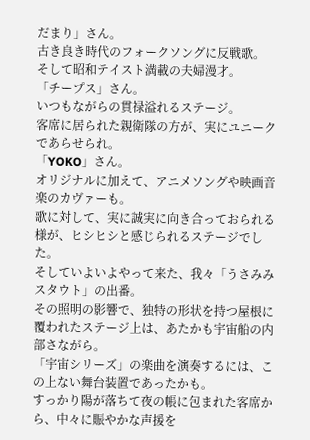だまり」さん。
古き良き時代のフォークソングに反戦歌。
そして昭和テイスト満載の夫婦漫才。
「チープス」さん。
いつもながらの貫禄溢れるステージ。
客席に居られた親衛隊の方が、実にユニークであらせられ。
「YOKO」さん。
オリジナルに加えて、アニメソングや映画音楽のカヴァーも。
歌に対して、実に誠実に向き合っておられる様が、ヒシヒシと感じられるステージでした。
そしていよいよやって来た、我々「うさみみスタウト」の出番。
その照明の影響で、独特の形状を持つ屋根に覆われたステージ上は、あたかも宇宙船の内部さながら。
「宇宙シリーズ」の楽曲を演奏するには、この上ない舞台装置であったかも。
すっかり陽が落ちて夜の帳に包まれた客席から、中々に賑やかな声援を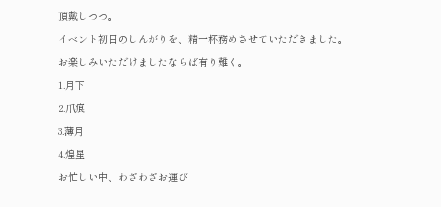頂戴しつつ。
イベント初日のしんがりを、精一杯務めさせていただきました。
お楽しみいただけましたならば有り難く。
1.月下
2.爪痕
3.薄月
4.煌星
お忙しい中、わざわざお運び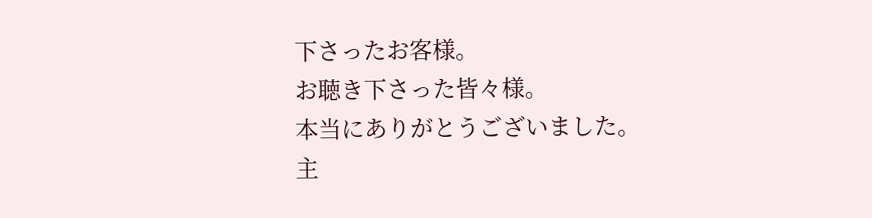下さったお客様。
お聴き下さった皆々様。
本当にありがとうございました。
主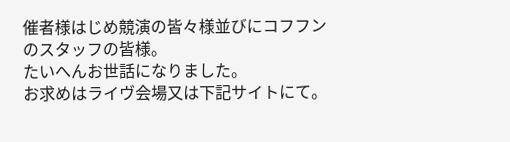催者様はじめ競演の皆々様並びにコフフンのスタッフの皆様。
たいへんお世話になりました。
お求めはライヴ会場又は下記サイトにて。